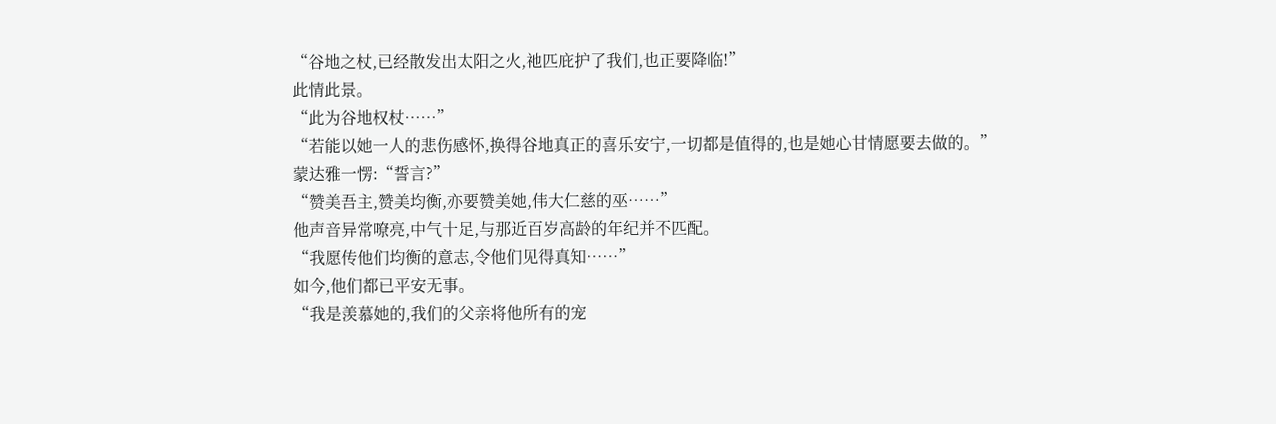“谷地之杖,已经散发出太阳之火,祂匹庇护了我们,也正要降临!”
此情此景。
“此为谷地权杖……”
“若能以她一人的悲伤感怀,换得谷地真正的喜乐安宁,一切都是值得的,也是她心甘情愿要去做的。”
蒙达雅一愣:“誓言?”
“赞美吾主,赞美均衡,亦要赞美她,伟大仁慈的巫……”
他声音异常嘹亮,中气十足,与那近百岁高龄的年纪并不匹配。
“我愿传他们均衡的意志,令他们见得真知……”
如今,他们都已平安无事。
“我是羡慕她的,我们的父亲将他所有的宠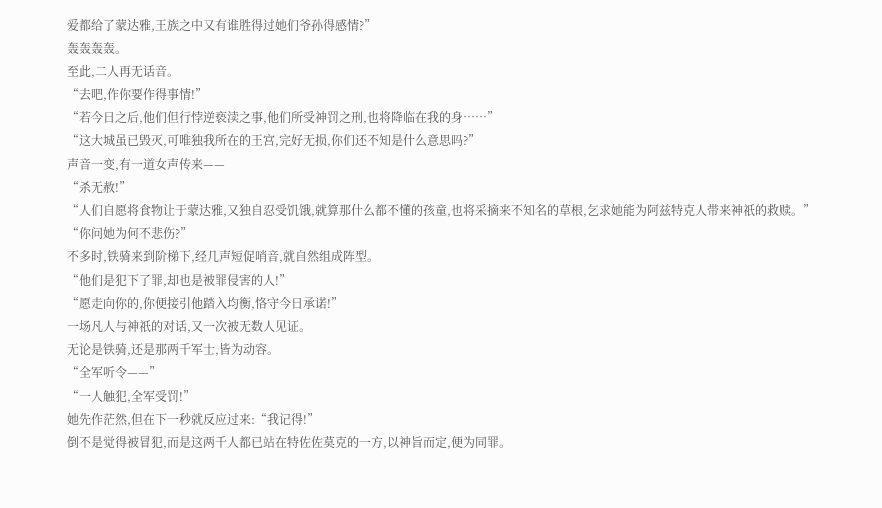爱都给了蒙达雅,王族之中又有谁胜得过她们爷孙得感情?”
轰轰轰轰。
至此,二人再无话音。
“去吧,作你要作得事情!”
“若今日之后,他们但行悖逆亵渎之事,他们所受神罚之刑,也将降临在我的身……”
“这大城虽已毁灭,可唯独我所在的王宫,完好无损,你们还不知是什么意思吗?”
声音一变,有一道女声传来——
“杀无赦!”
“人们自愿将食物让于蒙达雅,又独自忍受饥饿,就算那什么都不懂的孩童,也将采摘来不知名的草根,乞求她能为阿兹特克人带来神祇的救赎。”
“你问她为何不悲伤?”
不多时,铁骑来到阶梯下,经几声短促哨音,就自然组成阵型。
“他们是犯下了罪,却也是被罪侵害的人!”
“愿走向你的,你便接引他踏入均衡,恪守今日承诺!”
一场凡人与神祇的对话,又一次被无数人见证。
无论是铁骑,还是那两千军士,皆为动容。
“全军听令——”
“一人触犯,全军受罚!”
她先作茫然,但在下一秒就反应过来:“我记得!”
倒不是觉得被冒犯,而是这两千人都已站在特佐佐莫克的一方,以神旨而定,便为同罪。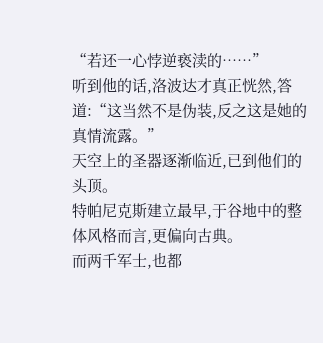“若还一心悖逆亵渎的……”
听到他的话,洛波达才真正恍然,答道:“这当然不是伪装,反之这是她的真情流露。”
天空上的圣器逐渐临近,已到他们的头顶。
特帕尼克斯建立最早,于谷地中的整体风格而言,更偏向古典。
而两千军士,也都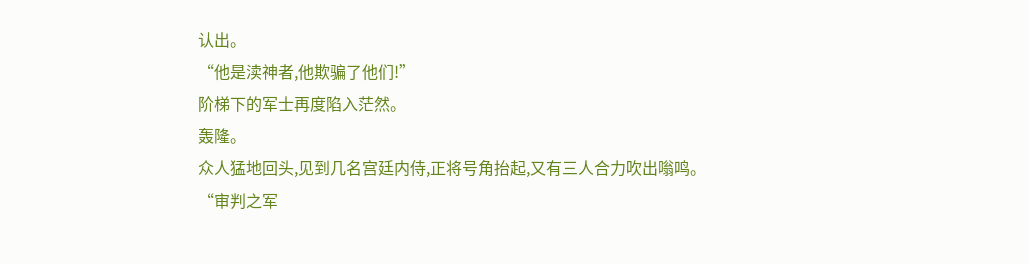认出。
“他是渎神者,他欺骗了他们!”
阶梯下的军士再度陷入茫然。
轰隆。
众人猛地回头,见到几名宫廷内侍,正将号角抬起,又有三人合力吹出嗡鸣。
“审判之军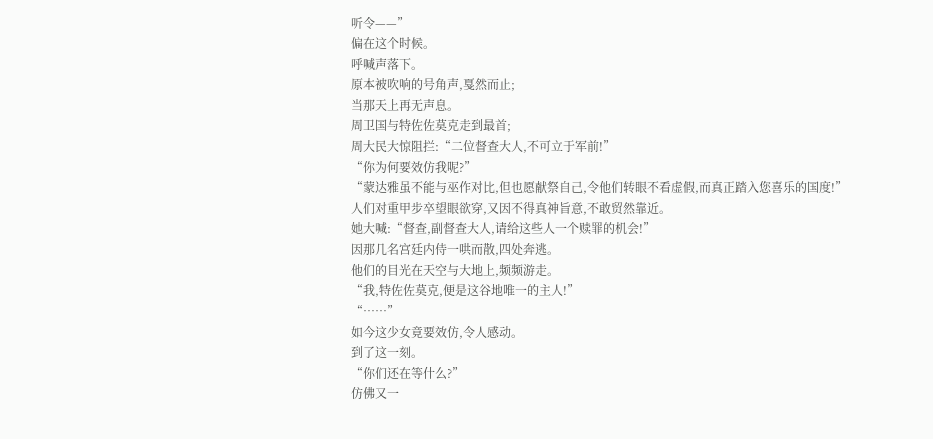听令——”
偏在这个时候。
呼喊声落下。
原本被吹响的号角声,戛然而止;
当那天上再无声息。
周卫国与特佐佐莫克走到最首;
周大民大惊阻拦:“二位督查大人,不可立于军前!”
“你为何要效仿我呢?”
“蒙达雅虽不能与巫作对比,但也愿献祭自己,令他们转眼不看虚假,而真正踏入您喜乐的国度!”
人们对重甲步卒望眼欲穿,又因不得真神旨意,不敢贸然靠近。
她大喊:“督查,副督查大人,请给这些人一个赎罪的机会!”
因那几名宫廷内侍一哄而散,四处奔逃。
他们的目光在天空与大地上,频频游走。
“我,特佐佐莫克,便是这谷地唯一的主人!”
“……”
如今这少女竟要效仿,令人感动。
到了这一刻。
“你们还在等什么?”
仿佛又一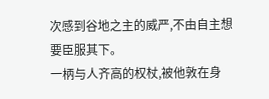次感到谷地之主的威严,不由自主想要臣服其下。
一柄与人齐高的权杖,被他敦在身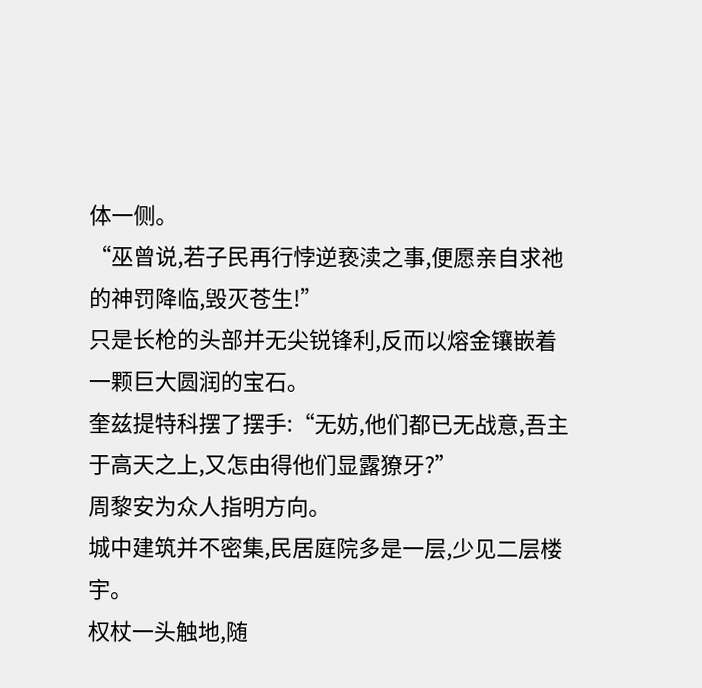体一侧。
“巫曾说,若子民再行悖逆亵渎之事,便愿亲自求祂的神罚降临,毁灭苍生!”
只是长枪的头部并无尖锐锋利,反而以熔金镶嵌着一颗巨大圆润的宝石。
奎兹提特科摆了摆手:“无妨,他们都已无战意,吾主于高天之上,又怎由得他们显露獠牙?”
周黎安为众人指明方向。
城中建筑并不密集,民居庭院多是一层,少见二层楼宇。
权杖一头触地,随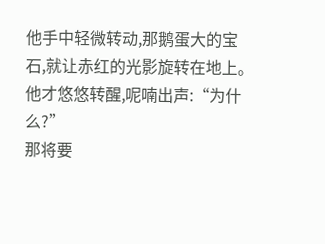他手中轻微转动,那鹅蛋大的宝石,就让赤红的光影旋转在地上。
他才悠悠转醒,呢喃出声:“为什么?”
那将要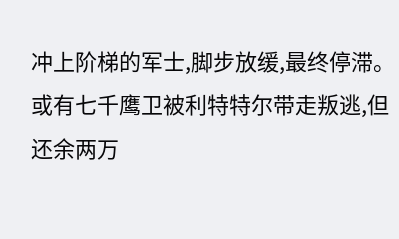冲上阶梯的军士,脚步放缓,最终停滞。
或有七千鹰卫被利特特尔带走叛逃,但还余两万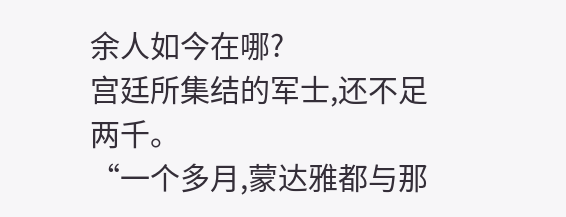余人如今在哪?
宫廷所集结的军士,还不足两千。
“一个多月,蒙达雅都与那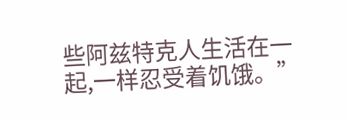些阿兹特克人生活在一起,一样忍受着饥饿。”